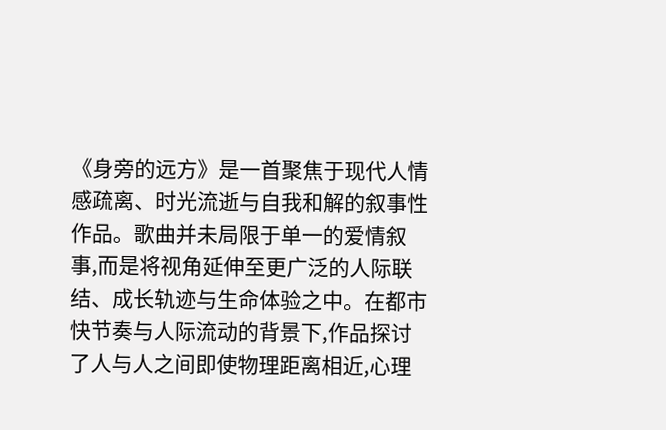《身旁的远方》是一首聚焦于现代人情感疏离、时光流逝与自我和解的叙事性作品。歌曲并未局限于单一的爱情叙事,而是将视角延伸至更广泛的人际联结、成长轨迹与生命体验之中。在都市快节奏与人际流动的背景下,作品探讨了人与人之间即使物理距离相近,心理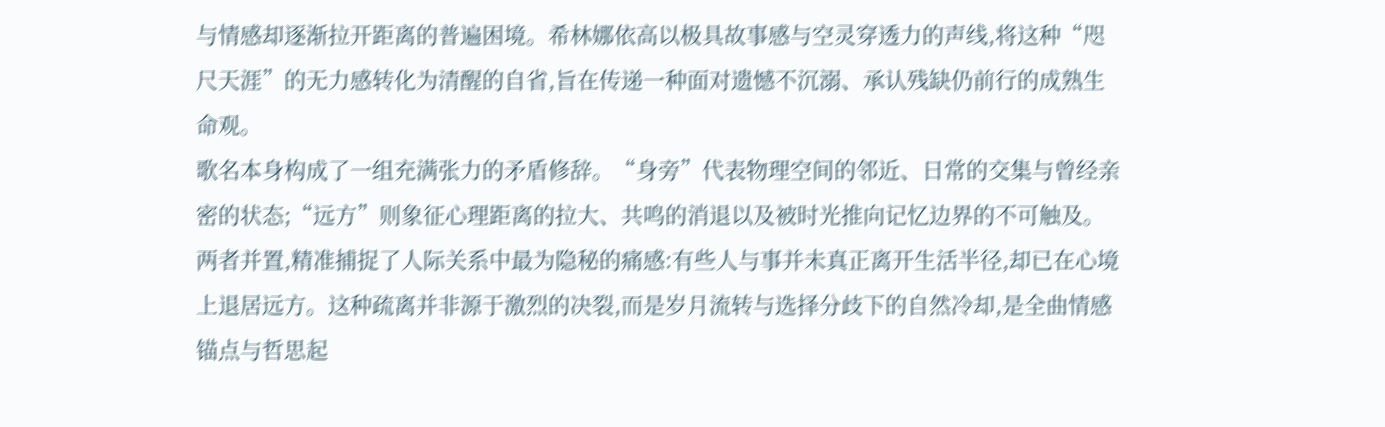与情感却逐渐拉开距离的普遍困境。希林娜依高以极具故事感与空灵穿透力的声线,将这种“咫尺天涯”的无力感转化为清醒的自省,旨在传递一种面对遗憾不沉溺、承认残缺仍前行的成熟生命观。
歌名本身构成了一组充满张力的矛盾修辞。“身旁”代表物理空间的邻近、日常的交集与曾经亲密的状态;“远方”则象征心理距离的拉大、共鸣的消退以及被时光推向记忆边界的不可触及。两者并置,精准捕捉了人际关系中最为隐秘的痛感:有些人与事并未真正离开生活半径,却已在心境上退居远方。这种疏离并非源于激烈的决裂,而是岁月流转与选择分歧下的自然冷却,是全曲情感锚点与哲思起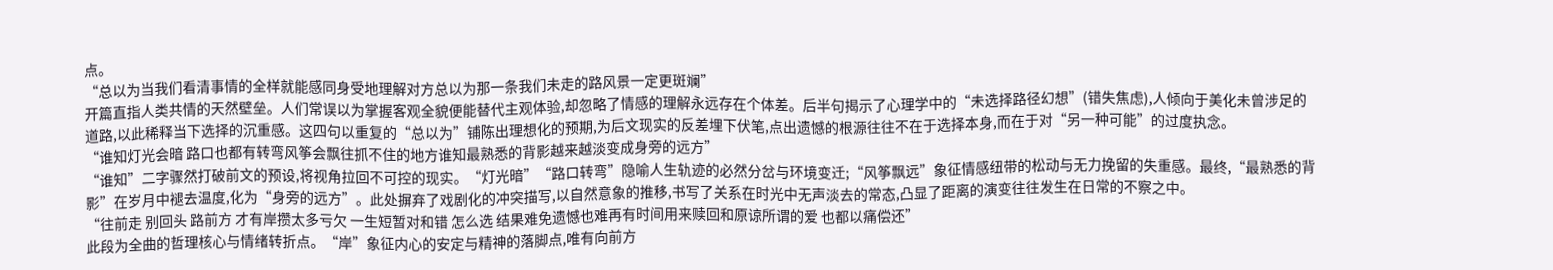点。
“总以为当我们看清事情的全样就能感同身受地理解对方总以为那一条我们未走的路风景一定更斑斓”
开篇直指人类共情的天然壁垒。人们常误以为掌握客观全貌便能替代主观体验,却忽略了情感的理解永远存在个体差。后半句揭示了心理学中的“未选择路径幻想”(错失焦虑),人倾向于美化未曾涉足的道路,以此稀释当下选择的沉重感。这四句以重复的“总以为”铺陈出理想化的预期,为后文现实的反差埋下伏笔,点出遗憾的根源往往不在于选择本身,而在于对“另一种可能”的过度执念。
“谁知灯光会暗 路口也都有转弯风筝会飘往抓不住的地方谁知最熟悉的背影越来越淡变成身旁的远方”
“谁知”二字骤然打破前文的预设,将视角拉回不可控的现实。“灯光暗”“路口转弯”隐喻人生轨迹的必然分岔与环境变迁;“风筝飘远”象征情感纽带的松动与无力挽留的失重感。最终,“最熟悉的背影”在岁月中褪去温度,化为“身旁的远方”。此处摒弃了戏剧化的冲突描写,以自然意象的推移,书写了关系在时光中无声淡去的常态,凸显了距离的演变往往发生在日常的不察之中。
“往前走 别回头 路前方 才有岸攒太多亏欠 一生短暂对和错 怎么选 结果难免遗憾也难再有时间用来赎回和原谅所谓的爱 也都以痛偿还”
此段为全曲的哲理核心与情绪转折点。“岸”象征内心的安定与精神的落脚点,唯有向前方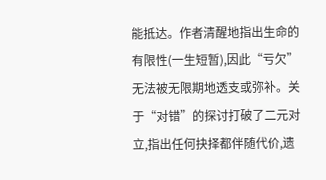能抵达。作者清醒地指出生命的有限性(一生短暂),因此“亏欠”无法被无限期地透支或弥补。关于“对错”的探讨打破了二元对立,指出任何抉择都伴随代价,遗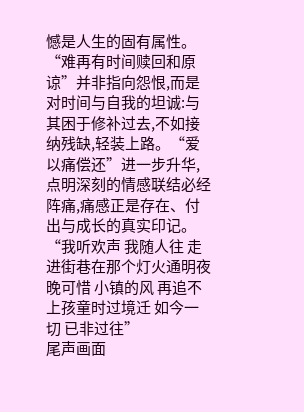憾是人生的固有属性。“难再有时间赎回和原谅”并非指向怨恨,而是对时间与自我的坦诚:与其困于修补过去,不如接纳残缺,轻装上路。“爱以痛偿还”进一步升华,点明深刻的情感联结必经阵痛,痛感正是存在、付出与成长的真实印记。
“我听欢声 我随人往 走进街巷在那个灯火通明夜晚可惜 小镇的风 再追不上孩童时过境迁 如今一切 已非过往”
尾声画面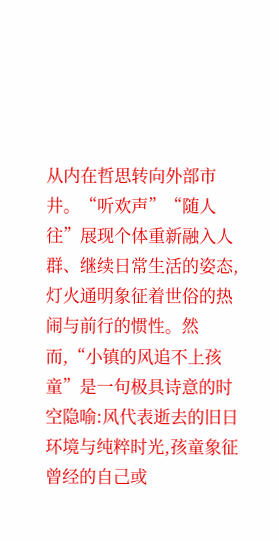从内在哲思转向外部市井。“听欢声”“随人往”展现个体重新融入人群、继续日常生活的姿态,灯火通明象征着世俗的热闹与前行的惯性。然而,“小镇的风追不上孩童”是一句极具诗意的时空隐喻:风代表逝去的旧日环境与纯粹时光,孩童象征曾经的自己或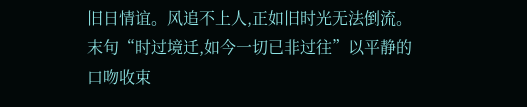旧日情谊。风追不上人,正如旧时光无法倒流。末句“时过境迁,如今一切已非过往”以平静的口吻收束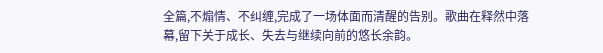全篇,不煽情、不纠缠,完成了一场体面而清醒的告别。歌曲在释然中落幕,留下关于成长、失去与继续向前的悠长余韵。